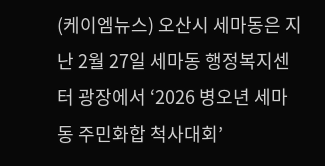(케이엠뉴스) 오산시 세마동은 지난 2월 27일 세마동 행정복지센터 광장에서 ‘2026 병오년 세마동 주민화합 척사대회’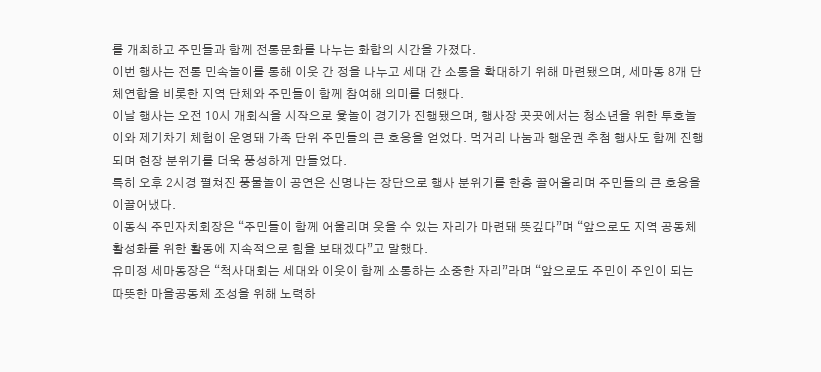를 개최하고 주민들과 함께 전통문화를 나누는 화합의 시간을 가졌다.
이번 행사는 전통 민속놀이를 통해 이웃 간 정을 나누고 세대 간 소통을 확대하기 위해 마련됐으며, 세마동 8개 단체연합을 비롯한 지역 단체와 주민들이 함께 참여해 의미를 더했다.
이날 행사는 오전 10시 개회식을 시작으로 윷놀이 경기가 진행됐으며, 행사장 곳곳에서는 청소년을 위한 투호놀이와 제기차기 체험이 운영돼 가족 단위 주민들의 큰 호응을 얻었다. 먹거리 나눔과 행운권 추첨 행사도 함께 진행되며 현장 분위기를 더욱 풍성하게 만들었다.
특히 오후 2시경 펼쳐진 풍물놀이 공연은 신명나는 장단으로 행사 분위기를 한층 끌어올리며 주민들의 큰 호응을 이끌어냈다.
이동식 주민자치회장은 “주민들이 함께 어울리며 웃을 수 있는 자리가 마련돼 뜻깊다”며 “앞으로도 지역 공동체 활성화를 위한 활동에 지속적으로 힘을 보태겠다”고 말했다.
유미정 세마동장은 “척사대회는 세대와 이웃이 함께 소통하는 소중한 자리”라며 “앞으로도 주민이 주인이 되는 따뜻한 마을공동체 조성을 위해 노력하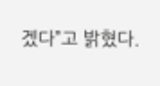겠다”고 밝혔다.